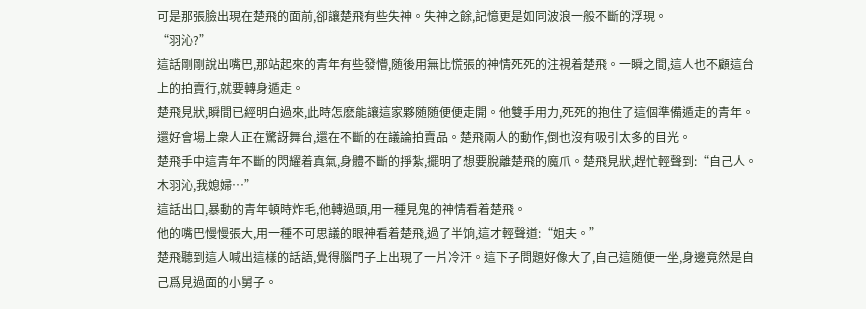可是那張臉出現在楚飛的面前,卻讓楚飛有些失神。失神之餘,記憶更是如同波浪一般不斷的浮現。
“羽沁?”
這話剛剛說出嘴巴,那站起來的青年有些發懵,随後用無比慌張的神情死死的注視着楚飛。一瞬之間,這人也不顧這台上的拍賣行,就要轉身遁走。
楚飛見狀,瞬間已經明白過來,此時怎麽能讓這家夥随随便便走開。他雙手用力,死死的抱住了這個準備遁走的青年。
還好會場上衆人正在驚訝舞台,還在不斷的在議論拍賣品。楚飛兩人的動作,倒也沒有吸引太多的目光。
楚飛手中這青年不斷的閃耀着真氣,身體不斷的掙紮,擺明了想要脫離楚飛的魔爪。楚飛見狀,趕忙輕聲到:“自己人。木羽沁,我媳婦…”
這話出口,暴動的青年頓時炸毛,他轉過頭,用一種見鬼的神情看着楚飛。
他的嘴巴慢慢張大,用一種不可思議的眼神看着楚飛,過了半饷,這才輕聲道:“姐夫。”
楚飛聽到這人喊出這樣的話語,覺得腦門子上出現了一片冷汗。這下子問題好像大了,自己這随便一坐,身邊竟然是自己爲見過面的小舅子。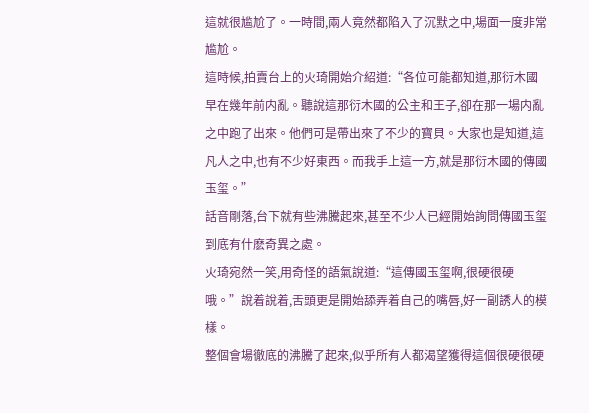這就很尴尬了。一時間,兩人竟然都陷入了沉默之中,場面一度非常尴尬。
這時候,拍賣台上的火琦開始介紹道:“各位可能都知道,那衍木國早在幾年前内亂。聽說這那衍木國的公主和王子,卻在那一場内亂之中跑了出來。他們可是帶出來了不少的寶貝。大家也是知道,這凡人之中,也有不少好東西。而我手上這一方,就是那衍木國的傳國玉玺。”
話音剛落,台下就有些沸騰起來,甚至不少人已經開始詢問傳國玉玺到底有什麽奇異之處。
火琦宛然一笑,用奇怪的語氣說道:“這傳國玉玺啊,很硬很硬哦。”說着說着,舌頭更是開始舔弄着自己的嘴唇,好一副誘人的模樣。
整個會場徹底的沸騰了起來,似乎所有人都渴望獲得這個很硬很硬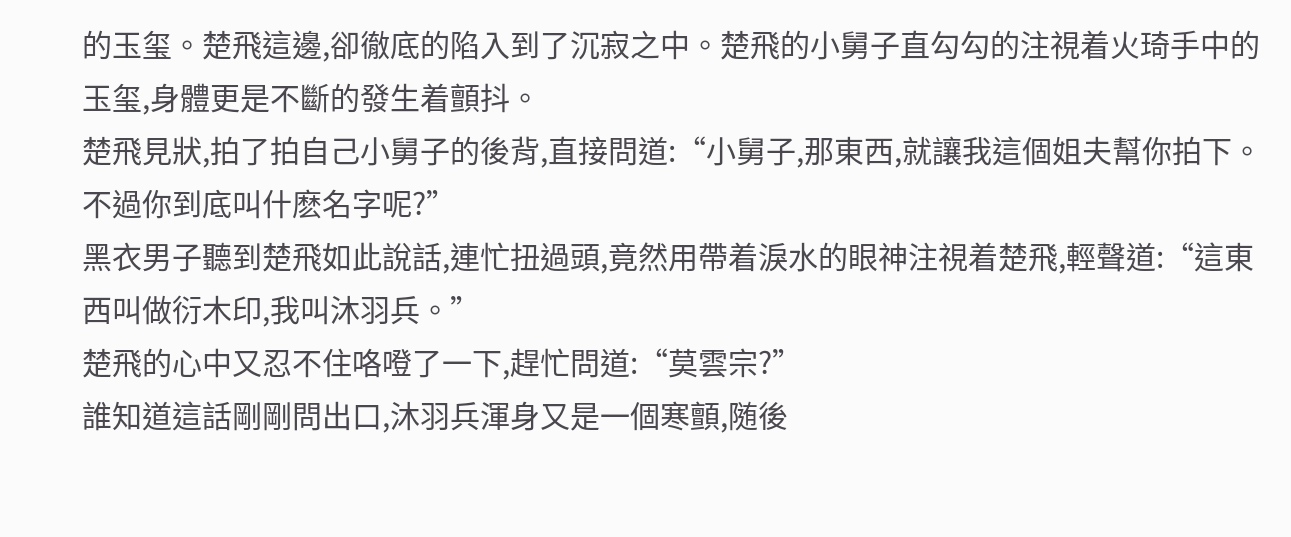的玉玺。楚飛這邊,卻徹底的陷入到了沉寂之中。楚飛的小舅子直勾勾的注視着火琦手中的玉玺,身體更是不斷的發生着顫抖。
楚飛見狀,拍了拍自己小舅子的後背,直接問道:“小舅子,那東西,就讓我這個姐夫幫你拍下。不過你到底叫什麽名字呢?”
黑衣男子聽到楚飛如此說話,連忙扭過頭,竟然用帶着淚水的眼神注視着楚飛,輕聲道:“這東西叫做衍木印,我叫沐羽兵。”
楚飛的心中又忍不住咯噔了一下,趕忙問道:“莫雲宗?”
誰知道這話剛剛問出口,沐羽兵渾身又是一個寒顫,随後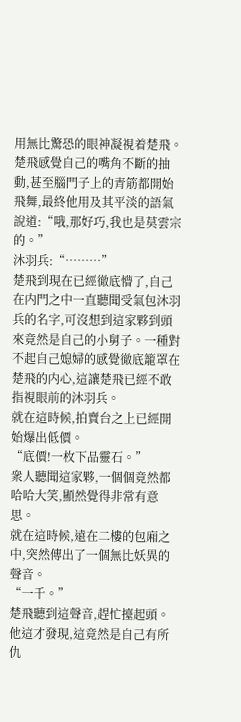用無比驚恐的眼神凝視着楚飛。
楚飛感覺自己的嘴角不斷的抽動,甚至腦門子上的青筋都開始飛舞,最終他用及其平淡的語氣說道:“哦,那好巧,我也是莫雲宗的。”
沐羽兵:“………”
楚飛到現在已經徹底懵了,自己在内門之中一直聽聞受氣包沐羽兵的名字,可沒想到這家夥到頭來竟然是自己的小舅子。一種對不起自己媳婦的感覺徹底籠罩在楚飛的内心,這讓楚飛已經不敢指視眼前的沐羽兵。
就在這時候,拍賣台之上已經開始爆出低價。
“底價!一枚下品靈石。”
衆人聽聞這家夥,一個個竟然都哈哈大笑,顯然覺得非常有意思。
就在這時候,遠在二樓的包廂之中,突然傳出了一個無比妖異的聲音。
“一千。”
楚飛聽到這聲音,趕忙擡起頭。他這才發現,這竟然是自己有所仇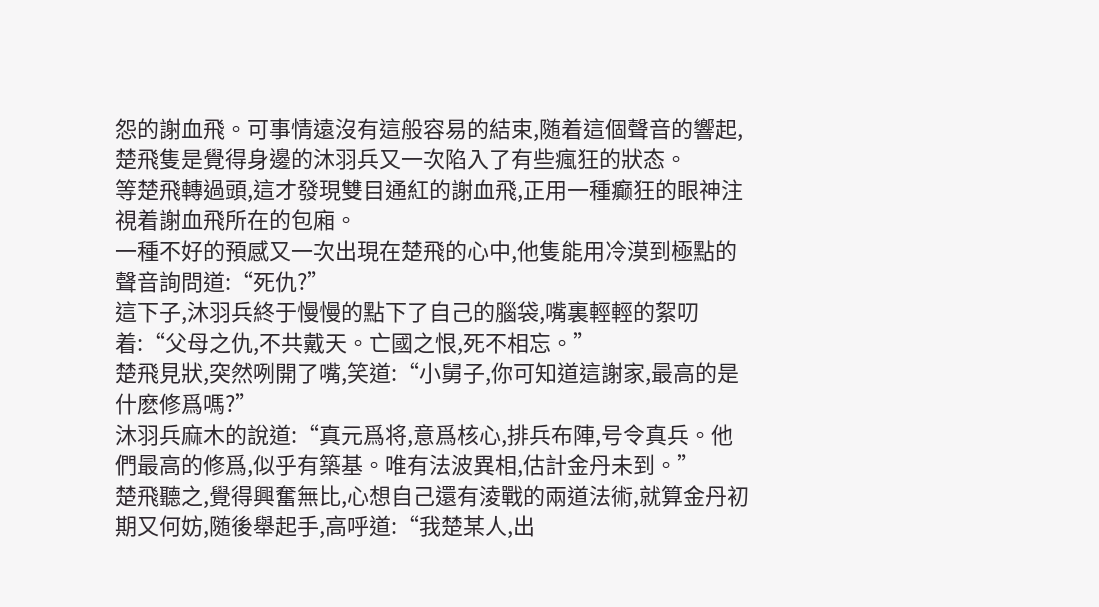怨的謝血飛。可事情遠沒有這般容易的結束,随着這個聲音的響起,楚飛隻是覺得身邊的沐羽兵又一次陷入了有些瘋狂的狀态。
等楚飛轉過頭,這才發現雙目通紅的謝血飛,正用一種癫狂的眼神注視着謝血飛所在的包廂。
一種不好的預感又一次出現在楚飛的心中,他隻能用冷漠到極點的聲音詢問道:“死仇?”
這下子,沐羽兵終于慢慢的點下了自己的腦袋,嘴裏輕輕的絮叨着:“父母之仇,不共戴天。亡國之恨,死不相忘。”
楚飛見狀,突然咧開了嘴,笑道:“小舅子,你可知道這謝家,最高的是什麽修爲嗎?”
沐羽兵麻木的說道:“真元爲将,意爲核心,排兵布陣,号令真兵。他們最高的修爲,似乎有築基。唯有法波異相,估計金丹未到。”
楚飛聽之,覺得興奮無比,心想自己還有淩戰的兩道法術,就算金丹初期又何妨,随後舉起手,高呼道:“我楚某人,出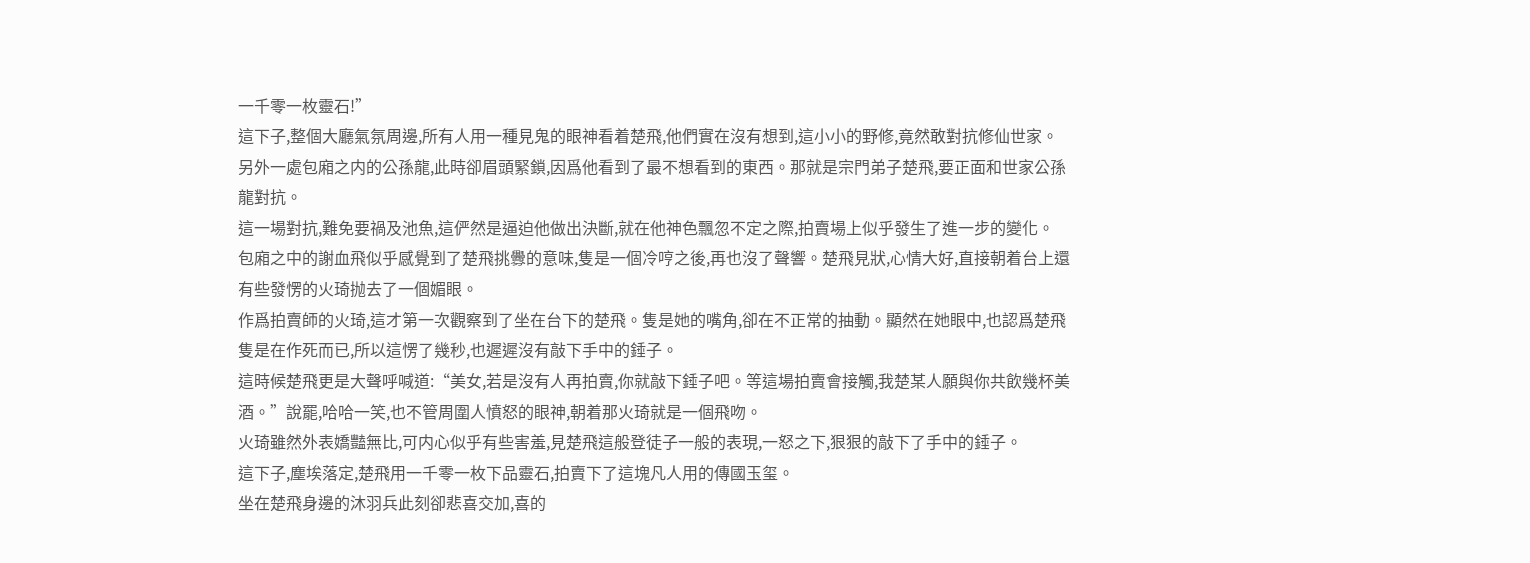一千零一枚靈石!”
這下子,整個大廳氣氛周邊,所有人用一種見鬼的眼神看着楚飛,他們實在沒有想到,這小小的野修,竟然敢對抗修仙世家。
另外一處包廂之内的公孫龍,此時卻眉頭緊鎖,因爲他看到了最不想看到的東西。那就是宗門弟子楚飛,要正面和世家公孫龍對抗。
這一場對抗,難免要禍及池魚,這俨然是逼迫他做出決斷,就在他神色飄忽不定之際,拍賣場上似乎發生了進一步的變化。
包廂之中的謝血飛似乎感覺到了楚飛挑釁的意味,隻是一個冷哼之後,再也沒了聲響。楚飛見狀,心情大好,直接朝着台上還有些發愣的火琦抛去了一個媚眼。
作爲拍賣師的火琦,這才第一次觀察到了坐在台下的楚飛。隻是她的嘴角,卻在不正常的抽動。顯然在她眼中,也認爲楚飛隻是在作死而已,所以這愣了幾秒,也遲遲沒有敲下手中的錘子。
這時候楚飛更是大聲呼喊道:“美女,若是沒有人再拍賣,你就敲下錘子吧。等這場拍賣會接觸,我楚某人願與你共飲幾杯美酒。”說罷,哈哈一笑,也不管周圍人憤怒的眼神,朝着那火琦就是一個飛吻。
火琦雖然外表嬌豔無比,可内心似乎有些害羞,見楚飛這般登徒子一般的表現,一怒之下,狠狠的敲下了手中的錘子。
這下子,塵埃落定,楚飛用一千零一枚下品靈石,拍賣下了這塊凡人用的傳國玉玺。
坐在楚飛身邊的沐羽兵此刻卻悲喜交加,喜的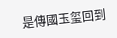是傳國玉玺回到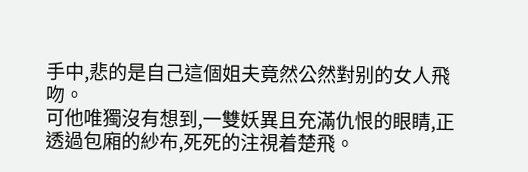手中,悲的是自己這個姐夫竟然公然對别的女人飛吻。
可他唯獨沒有想到,一雙妖異且充滿仇恨的眼睛,正透過包廂的紗布,死死的注視着楚飛。